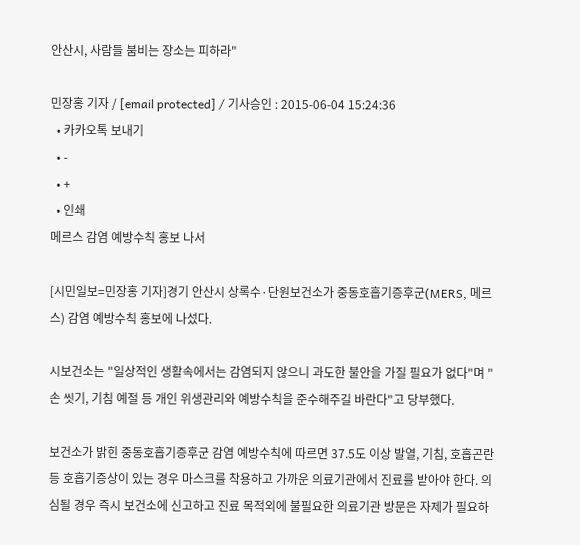안산시, 사람들 붐비는 장소는 피하라"

민장홍 기자 / [email protected] / 기사승인 : 2015-06-04 15:24:36
  • 카카오톡 보내기
  • -
  • +
  • 인쇄
메르스 감염 예방수칙 홍보 나서

[시민일보=민장홍 기자]경기 안산시 상록수·단원보건소가 중동호흡기증후군(MERS, 메르스) 감염 예방수칙 홍보에 나섰다.

시보건소는 "일상적인 생활속에서는 감염되지 않으니 과도한 불안을 가질 필요가 없다"며 "손 씻기, 기침 예절 등 개인 위생관리와 예방수칙을 준수해주길 바란다"고 당부했다.

보건소가 밝힌 중동호흡기증후군 감염 예방수칙에 따르면 37.5도 이상 발열, 기침, 호흡곤란 등 호흡기증상이 있는 경우 마스크를 착용하고 가까운 의료기관에서 진료를 받아야 한다. 의심될 경우 즉시 보건소에 신고하고 진료 목적외에 불필요한 의료기관 방문은 자제가 필요하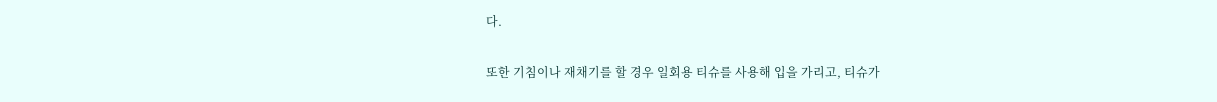다.

또한 기침이나 재채기를 할 경우 일회용 티슈를 사용해 입을 가리고, 티슈가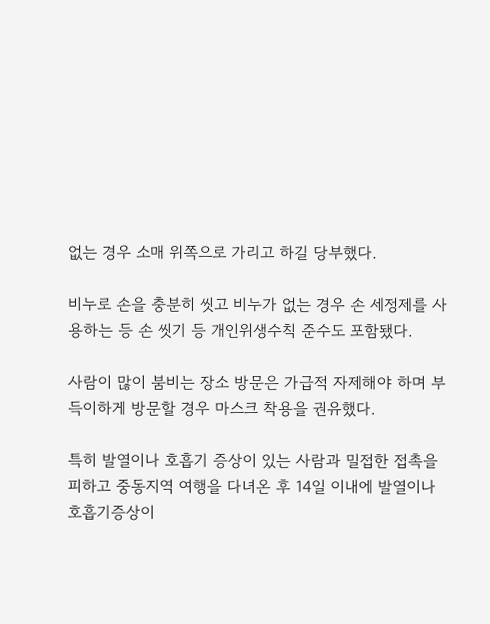없는 경우 소매 위쪽으로 가리고 하길 당부했다.

비누로 손을 충분히 씻고 비누가 없는 경우 손 세정제를 사용하는 등 손 씻기 등 개인위생수칙 준수도 포함됐다.

사람이 많이 붐비는 장소 방문은 가급적 자제해야 하며 부득이하게 방문할 경우 마스크 착용을 권유했다.

특히 발열이나 호흡기 증상이 있는 사람과 밀접한 접촉을 피하고 중동지역 여행을 다녀온 후 14일 이내에 발열이나 호흡기증상이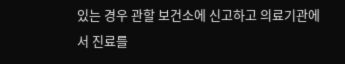있는 경우 관할 보건소에 신고하고 의료기관에서 진료를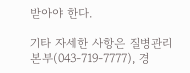받아야 한다.

기타 자세한 사항은 질병관리본부(043-719-7777), 경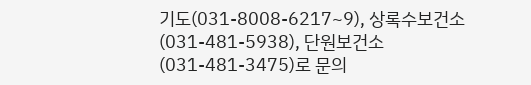기도(031-8008-6217~9), 상록수보건소(031-481-5938), 단원보건소(031-481-3475)로 문의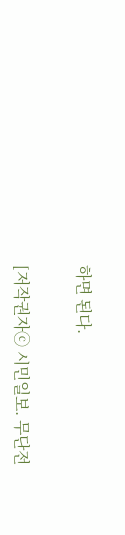하면 된다.

[저작권자ⓒ 시민일보. 무단전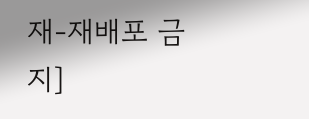재-재배포 금지]